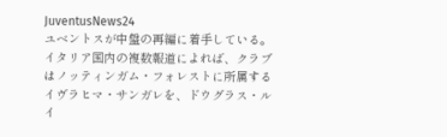JuventusNews24
ユベントスが中盤の再編に着手している。イタリア国内の複数報道によれば、クラブはノッティンガム・フォレストに所属するイヴラヒマ・サンガレを、ドウグラス・ルイ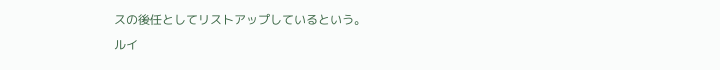スの後任としてリストアップしているという。
ルイ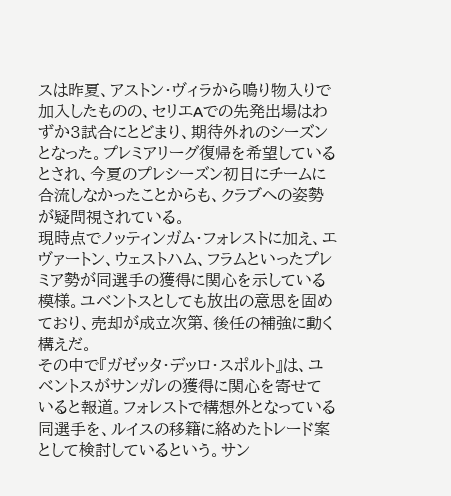スは昨夏、アストン・ヴィラから鳴り物入りで加入したものの、セリエAでの先発出場はわずか3試合にとどまり、期待外れのシーズンとなった。プレミアリーグ復帰を希望しているとされ、今夏のプレシーズン初日にチームに合流しなかったことからも、クラブへの姿勢が疑問視されている。
現時点でノッティンガム・フォレストに加え、エヴァートン、ウェストハム、フラムといったプレミア勢が同選手の獲得に関心を示している模様。ユベントスとしても放出の意思を固めており、売却が成立次第、後任の補強に動く構えだ。
その中で『ガゼッタ・デッロ・スポルト』は、ユベントスがサンガレの獲得に関心を寄せていると報道。フォレストで構想外となっている同選手を、ルイスの移籍に絡めたトレード案として検討しているという。サン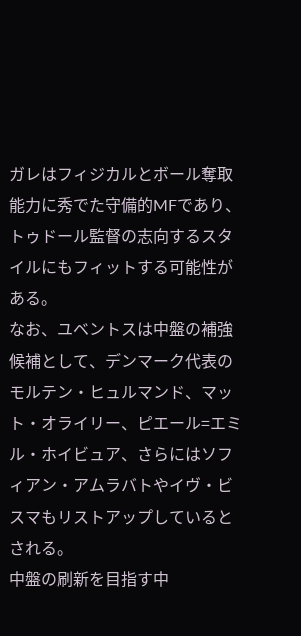ガレはフィジカルとボール奪取能力に秀でた守備的MFであり、トゥドール監督の志向するスタイルにもフィットする可能性がある。
なお、ユベントスは中盤の補強候補として、デンマーク代表のモルテン・ヒュルマンド、マット・オライリー、ピエール=エミル・ホイビュア、さらにはソフィアン・アムラバトやイヴ・ビスマもリストアップしているとされる。
中盤の刷新を目指す中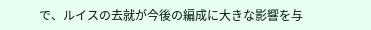で、ルイスの去就が今後の編成に大きな影響を与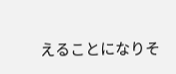えることになりそ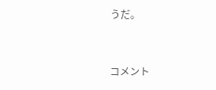うだ。


コメント